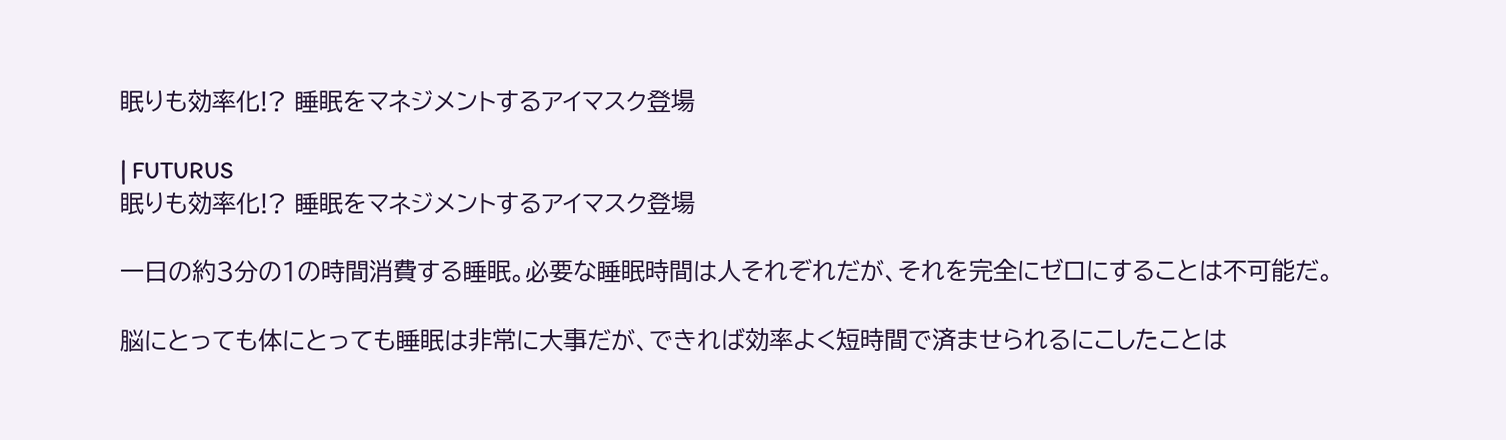眠りも効率化!? 睡眠をマネジメントするアイマスク登場

| FUTURUS
眠りも効率化!? 睡眠をマネジメントするアイマスク登場

一日の約3分の1の時間消費する睡眠。必要な睡眠時間は人それぞれだが、それを完全にゼロにすることは不可能だ。

脳にとっても体にとっても睡眠は非常に大事だが、できれば効率よく短時間で済ませられるにこしたことは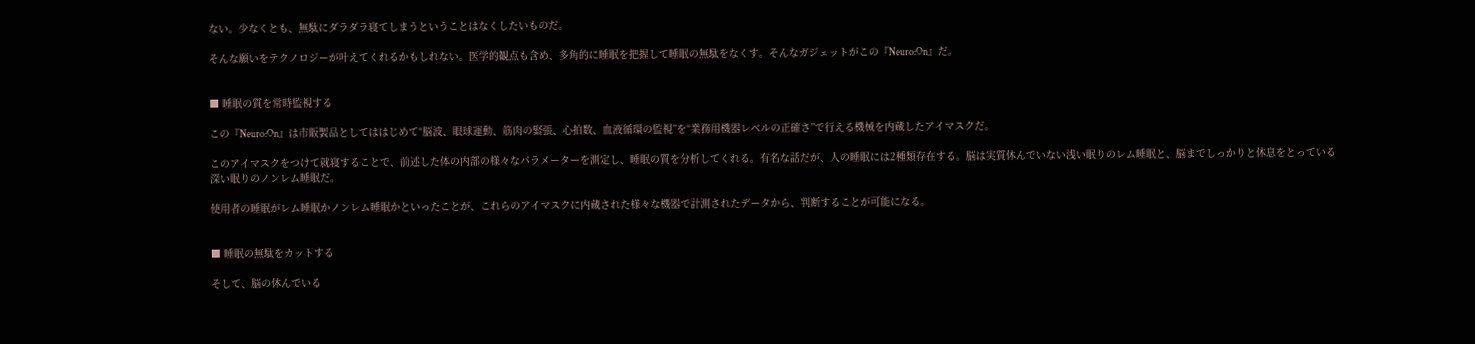ない。少なくとも、無駄にダラダラ寝てしまうということはなくしたいものだ。

そんな願いをテクノロジーが叶えてくれるかもしれない。医学的観点も含め、多角的に睡眠を把握して睡眠の無駄をなくす。そんなガジェットがこの『Neuro:On』だ。


■ 睡眠の質を常時監視する

この『Neuro:On』は市販製品としてははじめて“脳波、眼球運動、筋肉の緊張、心拍数、血液循環の監視”を“業務用機器レベルの正確さ”で行える機械を内蔵したアイマスクだ。

このアイマスクをつけて就寝することで、前述した体の内部の様々なパラメーターを測定し、睡眠の質を分析してくれる。有名な話だが、人の睡眠には2種類存在する。脳は実質休んでいない浅い眠りのレム睡眠と、脳までしっかりと休息をとっている深い眠りのノンレム睡眠だ。

使用者の睡眠がレム睡眠かノンレム睡眠かといったことが、これらのアイマスクに内蔵された様々な機器で計測されたデータから、判断することが可能になる。


■ 睡眠の無駄をカットする

そして、脳の休んでいる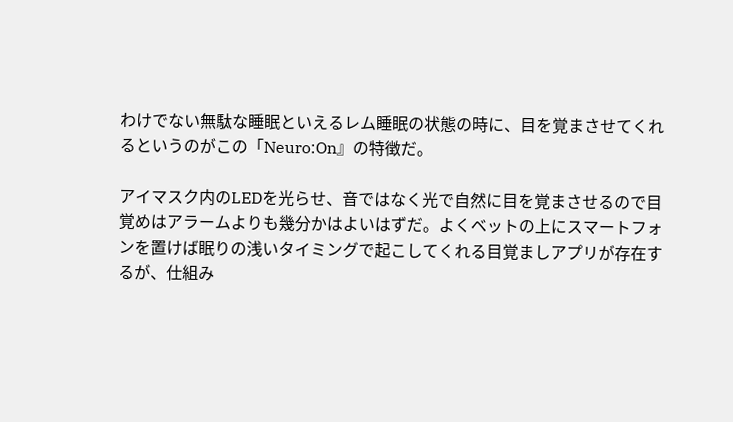わけでない無駄な睡眠といえるレム睡眠の状態の時に、目を覚まさせてくれるというのがこの「Neuro:On』の特徴だ。

アイマスク内のLEDを光らせ、音ではなく光で自然に目を覚まさせるので目覚めはアラームよりも幾分かはよいはずだ。よくベットの上にスマートフォンを置けば眠りの浅いタイミングで起こしてくれる目覚ましアプリが存在するが、仕組み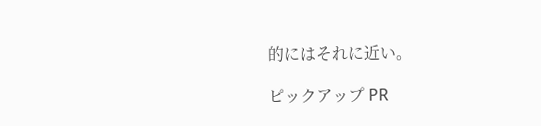的にはそれに近い。

ピックアップ PR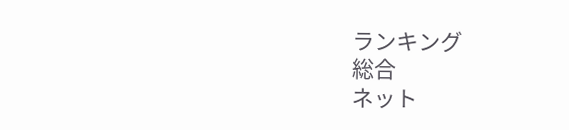ランキング
総合
ネット